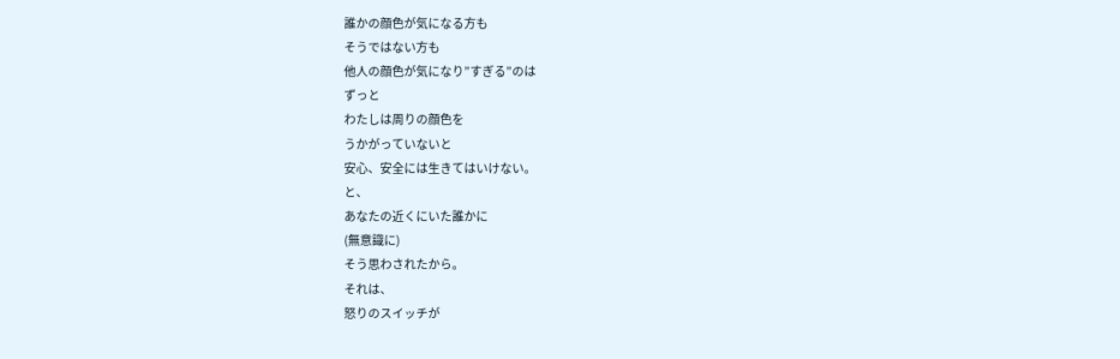誰かの顔色が気になる方も
そうではない方も
他人の顔色が気になり”すぎる”のは
ずっと
わたしは周りの顔色を
うかがっていないと
安心、安全には生きてはいけない。
と、
あなたの近くにいた誰かに
(無意識に)
そう思わされたから。
それは、
怒りのスイッチが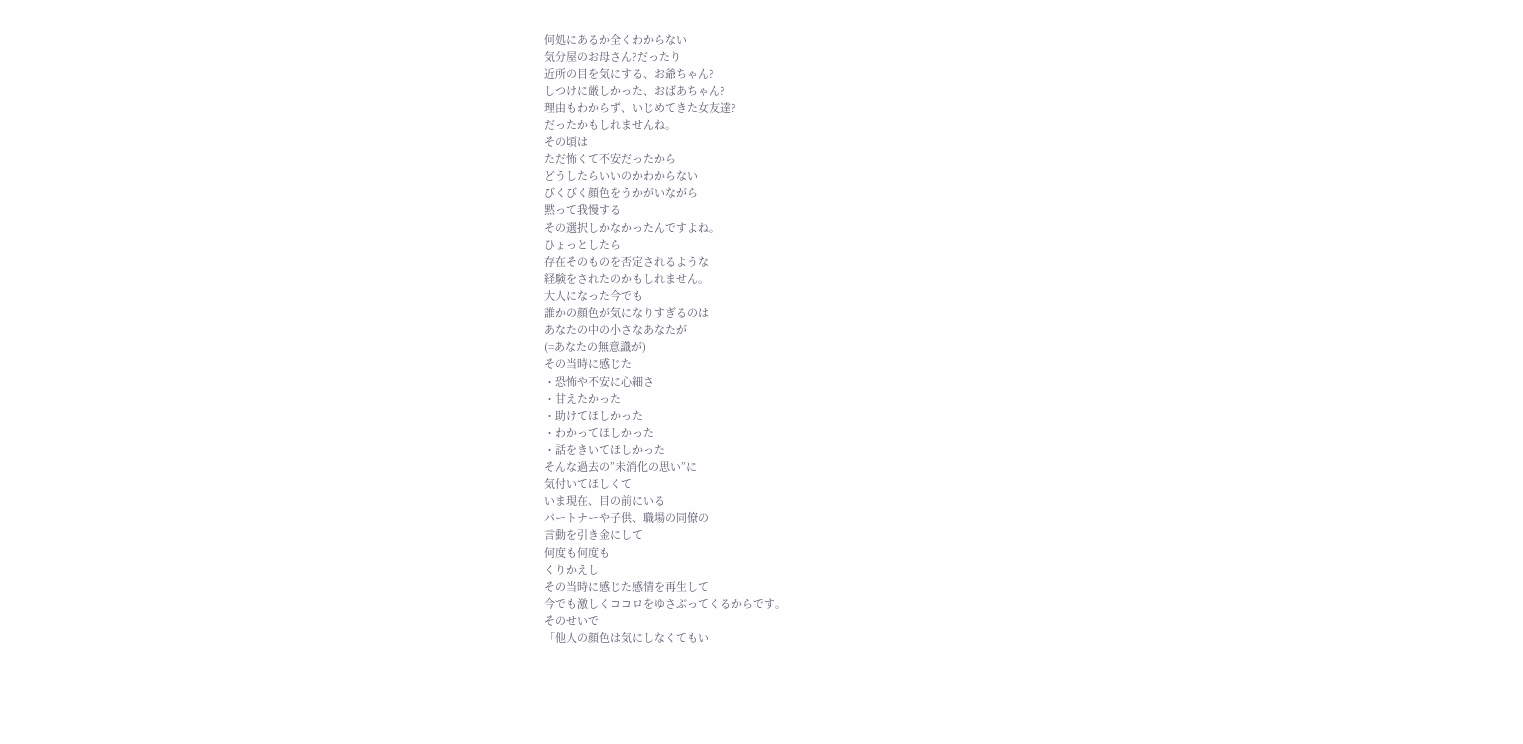何処にあるか全くわからない
気分屋のお母さん?だったり
近所の目を気にする、お爺ちゃん?
しつけに厳しかった、おばあちゃん?
理由もわからず、いじめてきた女友達?
だったかもしれませんね。
その頃は
ただ怖くて不安だったから
どうしたらいいのかわからない
びくびく顔色をうかがいながら
黙って我慢する
その選択しかなかったんですよね。
ひょっとしたら
存在そのものを否定されるような
経験をされたのかもしれません。
大人になった今でも
誰かの顔色が気になりすぎるのは
あなたの中の小さなあなたが
(=あなたの無意識が)
その当時に感じた
・恐怖や不安に心細さ
・甘えたかった
・助けてほしかった
・わかってほしかった
・話をきいてほしかった
そんな過去の”未消化の思い”に
気付いてほしくて
いま現在、目の前にいる
パートナーや子供、職場の同僚の
言動を引き金にして
何度も何度も
くりかえし
その当時に感じた感情を再生して
今でも激しくココロをゆさぶってくるからです。
そのせいで
「他人の顔色は気にしなくてもい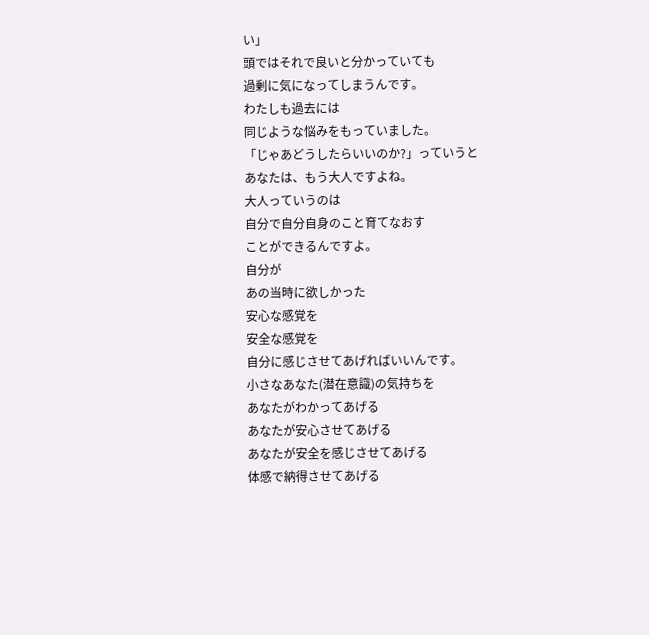い」
頭ではそれで良いと分かっていても
過剰に気になってしまうんです。
わたしも過去には
同じような悩みをもっていました。
「じゃあどうしたらいいのか?」っていうと
あなたは、もう大人ですよね。
大人っていうのは
自分で自分自身のこと育てなおす
ことができるんですよ。
自分が
あの当時に欲しかった
安心な感覚を
安全な感覚を
自分に感じさせてあげればいいんです。
小さなあなた(潜在意識)の気持ちを
あなたがわかってあげる
あなたが安心させてあげる
あなたが安全を感じさせてあげる
体感で納得させてあげる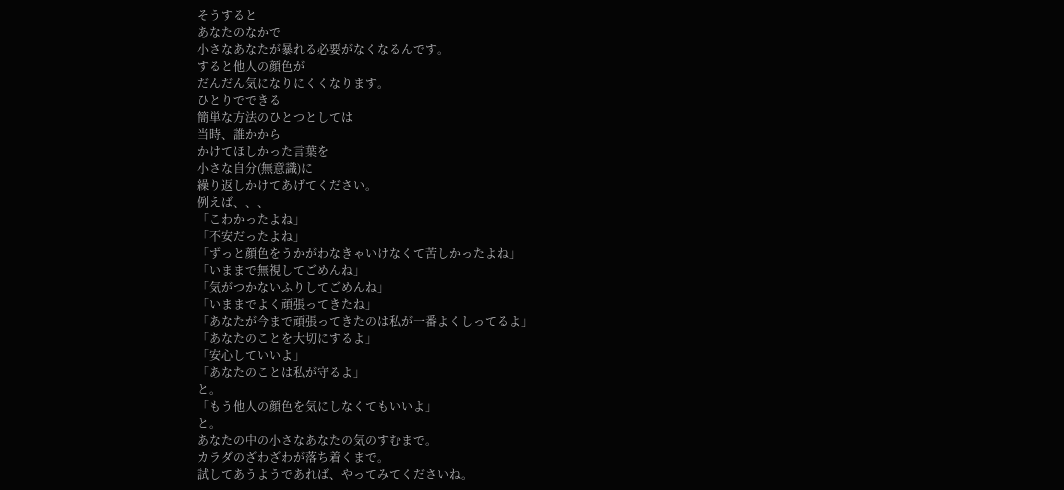そうすると
あなたのなかで
小さなあなたが暴れる必要がなくなるんです。
すると他人の顔色が
だんだん気になりにくくなります。
ひとりでできる
簡単な方法のひとつとしては
当時、誰かから
かけてほしかった言葉を
小さな自分(無意識)に
繰り返しかけてあげてください。
例えば、、、
「こわかったよね」
「不安だったよね」
「ずっと顔色をうかがわなきゃいけなくて苦しかったよね」
「いままで無視してごめんね」
「気がつかないふりしてごめんね」
「いままでよく頑張ってきたね」
「あなたが今まで頑張ってきたのは私が一番よくしってるよ」
「あなたのことを大切にするよ」
「安心していいよ」
「あなたのことは私が守るよ」
と。
「もう他人の顔色を気にしなくてもいいよ」
と。
あなたの中の小さなあなたの気のすむまで。
カラダのざわざわが落ち着くまで。
試してあうようであれば、やってみてくださいね。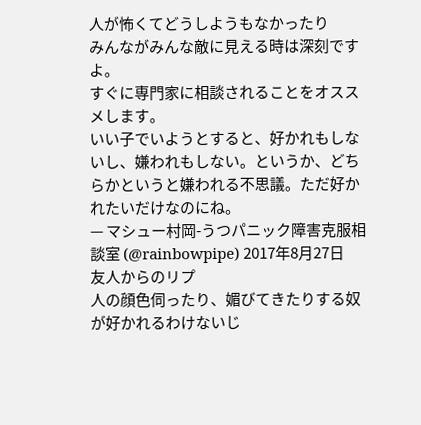人が怖くてどうしようもなかったり
みんながみんな敵に見える時は深刻ですよ。
すぐに専門家に相談されることをオススメします。
いい子でいようとすると、好かれもしないし、嫌われもしない。というか、どちらかというと嫌われる不思議。ただ好かれたいだけなのにね。
— マシュー村岡-うつパニック障害克服相談室 (@rainbowpipe) 2017年8月27日
友人からのリプ
人の顔色伺ったり、媚びてきたりする奴が好かれるわけないじ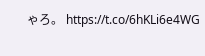ゃろ。 https://t.co/6hKLi6e4WG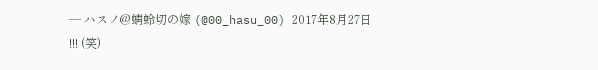— ハスノ@蜻蛉切の嫁 (@00_hasu_00) 2017年8月27日
!!! (笑)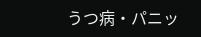うつ病・パニッ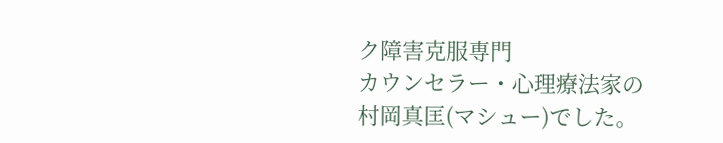ク障害克服専門
カウンセラー・心理療法家の
村岡真匡(マシュー)でした。